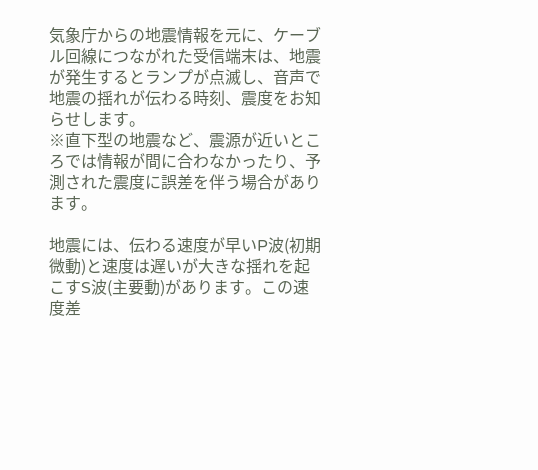気象庁からの地震情報を元に、ケーブル回線につながれた受信端末は、地震が発生するとランプが点滅し、音声で地震の揺れが伝わる時刻、震度をお知らせします。
※直下型の地震など、震源が近いところでは情報が間に合わなかったり、予測された震度に誤差を伴う場合があります。

地震には、伝わる速度が早いP波(初期微動)と速度は遅いが大きな揺れを起こすS波(主要動)があります。この速度差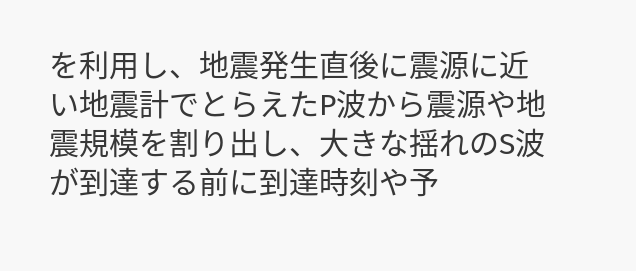を利用し、地震発生直後に震源に近い地震計でとらえたP波から震源や地震規模を割り出し、大きな揺れのS波が到達する前に到達時刻や予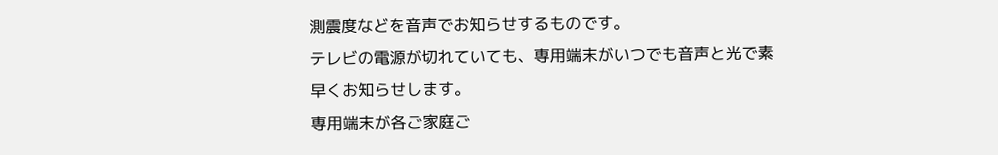測震度などを音声でお知らせするものです。
テレビの電源が切れていても、専用端末がいつでも音声と光で素早くお知らせします。
専用端末が各ご家庭ご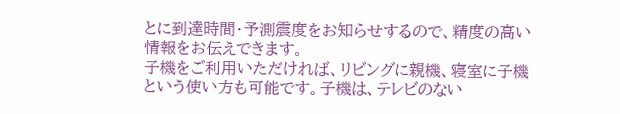とに到達時間・予測震度をお知らせするので、精度の高い情報をお伝えできます。
子機をご利用いただければ、リビングに親機、寝室に子機という使い方も可能です。子機は、テレビのない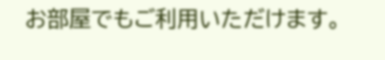お部屋でもご利用いただけます。